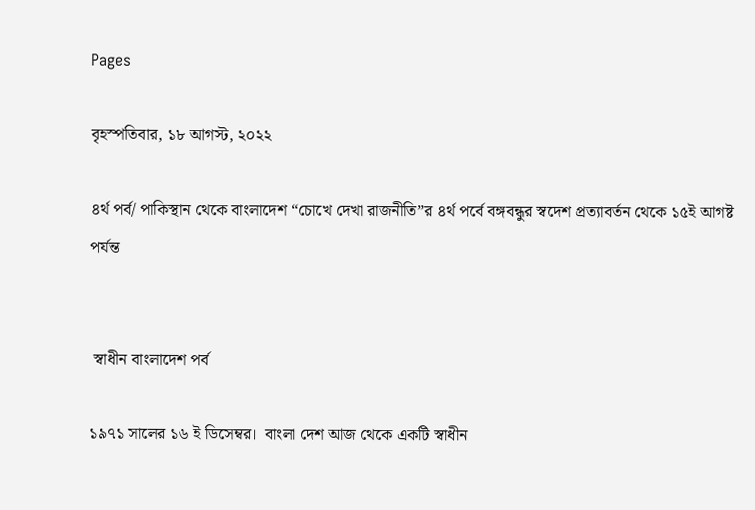Pages

বৃহস্পতিবার, ১৮ আগস্ট, ২০২২

৪র্থ পর্ব/ পাকিস্থান থেকে বাংলাদেশ “চোখে দেখা রাজনীতি”র ৪র্থ পর্বে বঙ্গবন্ধুর স্বদেশ প্রত্যাবর্তন থেকে ১৫ই আগষ্ট পর্যন্ত


 স্বাধীন বাংলাদেশ পর্ব

১৯৭১ সালের ১৬ ই ডিসেম্বর।  বাংলা দেশ আজ থেকে একটি স্বাধীন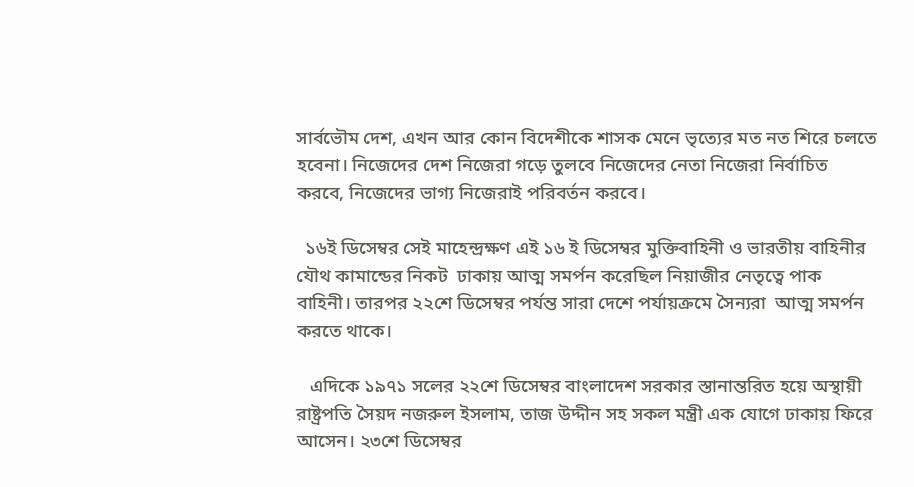সার্বভৌম দেশ, এখন আর কোন বিদেশীকে শাসক মেনে ভৃত্যের মত নত শিরে চলতে হবেনা। নিজেদের দেশ নিজেরা গড়ে তুলবে নিজেদের নেতা নিজেরা নির্বাচিত করবে, নিজেদের ভাগ্য নিজেরাই পরিবর্তন করবে।

  ১৬ই ডিসেম্বর সেই মাহেন্দ্রক্ষণ এই ১৬ ই ডিসেম্বর মুক্তিবাহিনী ও ভারতীয় বাহিনীর যৌথ কামান্ডের নিকট  ঢাকায় আত্ম সমর্পন করেছিল নিয়াজীর নেতৃত্বে পাক বাহিনী। তারপর ২২শে ডিসেম্বর পর্যন্ত সারা দেশে পর্যায়ক্রমে সৈন্যরা  আত্ম সমর্পন করতে থাকে।

   এদিকে ১৯৭১ সলের ২২শে ডিসেম্বর বাংলাদেশ সরকার স্তানান্তরিত হয়ে অস্থায়ী রাষ্ট্রপতি সৈয়দ নজরুল ইসলাম, তাজ উদ্দীন সহ সকল মন্ত্রী এক যোগে ঢাকায় ফিরে আসেন। ২৩শে ডিসেম্বর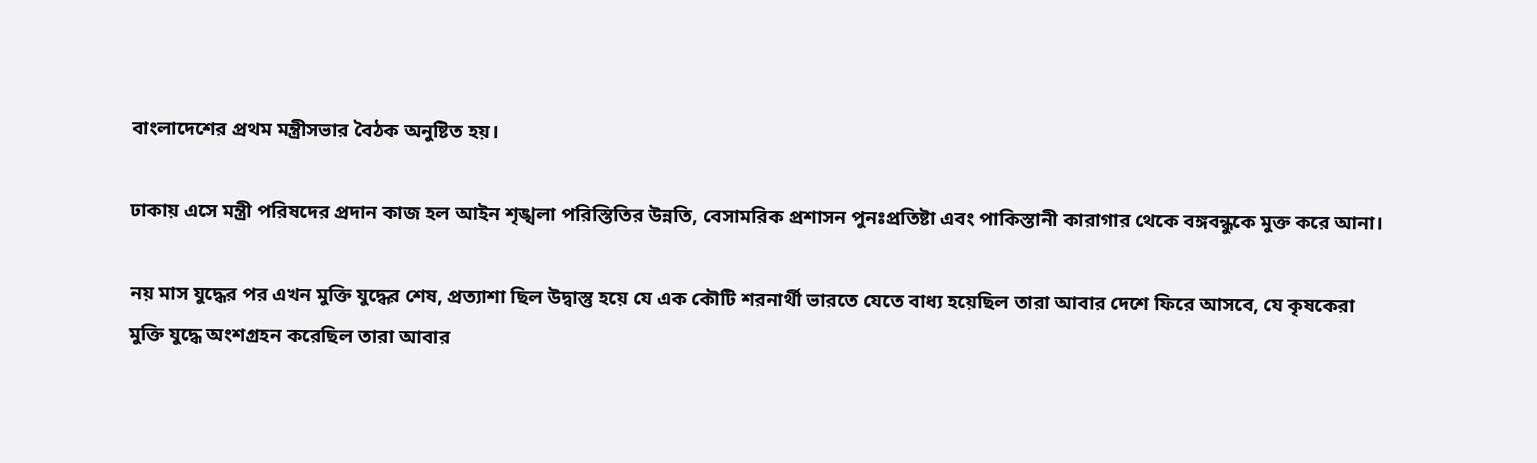বাংলাদেশের প্রথম মন্ত্রীসভার বৈঠক অনুষ্টিত হয়।

ঢাকায় এসে মন্ত্রী পরিষদের প্রদান কাজ হল আইন শৃঙ্খলা পরিস্তিতির উন্নতি, বেসামরিক প্রশাসন পুনঃপ্রতিষ্টা এবং পাকিস্তানী কারাগার থেকে বঙ্গবন্ধুকে মুক্ত করে আনা।

নয় মাস যুদ্ধের পর এখন মুক্তি যুদ্ধের শেষ, প্রত্যাশা ছিল উদ্বাস্তু হয়ে যে এক কৌটি শরনার্থী ভারতে যেতে বাধ্য হয়েছিল তারা আবার দেশে ফিরে আসবে, যে কৃষকেরা মুক্তি যুদ্ধে অংশগ্রহন করেছিল তারা আবার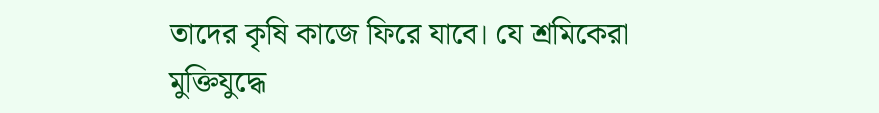তাদের কৃষি কাজে ফিরে যাবে। যে শ্রমিকেরা মুক্তিযুদ্ধে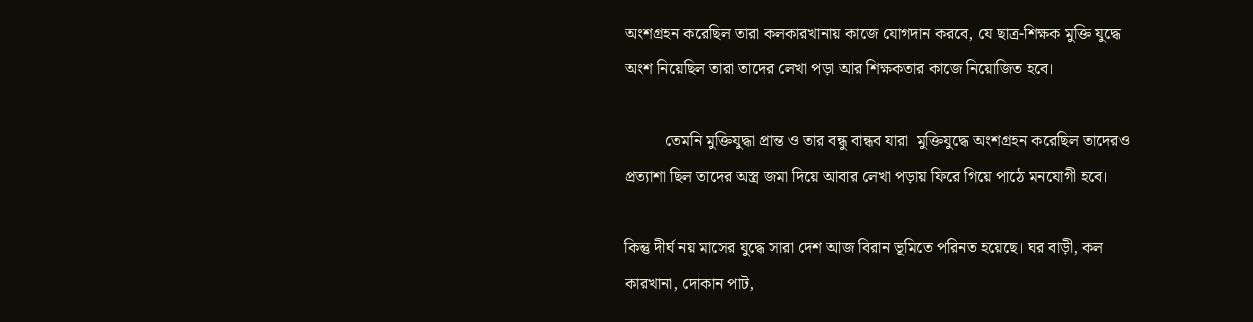অংশগ্রহন করেছিল তারা কলকারখানায় কাজে যোগদান করবে, যে ছাত্র-শিক্ষক মুক্তি যুদ্ধে অংশ নিয়েছিল তারা তাদের লেখা পড়া আর শিক্ষকতার কাজে নিয়োজিত হবে।

          তেমনি মুক্তিযুদ্ধা প্রান্ত ও তার বন্ধু বান্ধব যারা  মুক্তিযুদ্ধে অংশগ্রহন করেছিল তাদেরও প্রত্যাশা ছিল তাদের অস্ত্র জমা দিয়ে আবার লেখা পড়ায় ফিরে গিয়ে পাঠে মনযোগী হবে।

কিন্তু দীর্ঘ নয় মাসের যুদ্ধে সারা দেশ আজ বিরান ভূমিতে পরিনত হয়েছে। ঘর বাড়ী, কল কারখানা, দোকান পাট,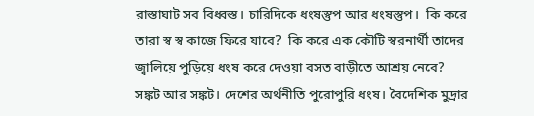রাস্তাঘাট সব বিধ্বস্ত। চারিদিকে ধংষস্তুপ আর ধংষস্তুপ।  কি করে তারা স্ব স্ব কাজে ফিরে যাবে?  কি করে এক কৌটি স্বরনার্থী তাদের জ্বালিয়ে পুড়িয়ে ধংষ করে দেওয়া বসত বাড়ীতে আশ্রয় নেবে? সঙ্কট আর সঙ্কট। দেশের অর্থনীতি পুরোপুরি ধংষ। বৈদেশিক মুদ্রার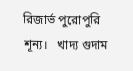রিজার্ভ পুরোপুরি শূন্য।   খাদ্য গুদাম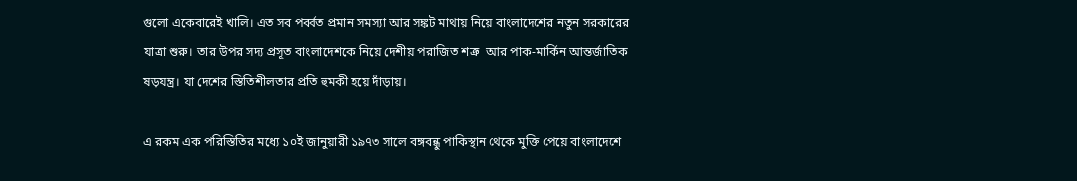গুলো একেবারেই খালি। এত সব পর্ব্বত প্রমান সমস্যা আর সঙ্কট মাথায় নিয়ে বাংলাদেশের নতুন সরকারের যাত্রা শুরু। তার উপর সদ্য প্রসূত বাংলাদেশকে নিয়ে দেশীয় পরাজিত শত্রু  আর পাক-মার্কিন আন্তর্জাতিক ষড়যন্ত্র। যা দেশের স্তিতিশীলতার প্রতি হুমকী হয়ে দাঁড়ায়।

এ রকম এক পরিস্তিতির মধ্যে ১০ই জানুয়ারী ১৯৭৩ সালে বঙ্গবন্ধু পাকিস্থান থেকে মুক্তি পেয়ে বাংলাদেশে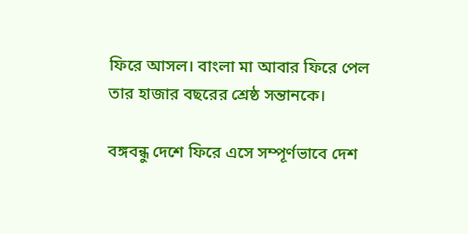ফিরে আসল। বাংলা মা আবার ফিরে পেল তার হাজার বছরের শ্রেষ্ঠ সন্তানকে।

বঙ্গবন্ধু দেশে ফিরে এসে সম্পূর্ণভাবে দেশ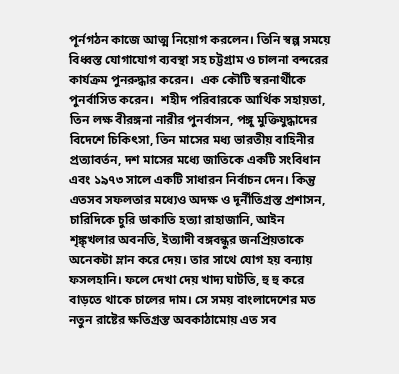পূর্নগঠন কাজে আত্ম নিয়োগ করলেন। তিনি স্বল্প সময়ে বিধ্বস্ত যোগাযোগ ব্যবস্থা সহ চট্টগ্রাম ও চালনা বন্দরের কার্যক্রম পুনরুদ্ধার করেন।  এক কৌটি স্বরনার্থীকে পুনর্বাসিত করেন।  শহীদ পরিবারকে আর্থিক সহায়তা, তিন লক্ষ বীরঙ্গনা নারীর পুনর্বাসন, পঙ্গু মুক্তিযুদ্ধাদের বিদেশে চিকিৎসা, তিন মাসের মধ্য ভারতীয় বাহিনীর প্রত্যাবর্তন, দশ মাসের মধ্যে জাতিকে একটি সংবিধান এবং ১৯৭৩ সালে একটি সাধারন নির্বাচন দেন। কিন্তু এতসব সফলতার মধ্যেও অদক্ষ ও দূর্নীতিগ্রস্ত প্রশাসন, চারিদিকে চুরি ডাকাতি হত্যা রাহাজানি, আইন শৃঙ্ক্খলার অবনতি, ইত্যাদী বঙ্গবন্ধুর জনপ্রিয়তাকে অনেকটা ম্লান করে দেয়। তার সাথে যোগ হয় বন্যায় ফসলহানি। ফলে দেখা দেয় খাদ্য ঘাটতি, হু হু করে বাড়তে থাকে চালের দাম। সে সময় বাংলাদেশের মত নতুন রাষ্টের ক্ষতিগ্রস্ত অবকাঠামোয় এত সব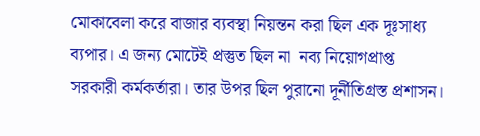মোকাবেলা করে বাজার ব্যবস্থা নিয়ন্তন করা ছিল এক দূঃসাধ্য ব্যপার। এ জন্য মোটেই প্রস্তুত ছিল না  নব্য নিয়োগপ্রাপ্ত সরকারী কর্মকর্তারা। তার উপর ছিল পুরানো দূর্নীতিগ্রস্ত প্রশাসন।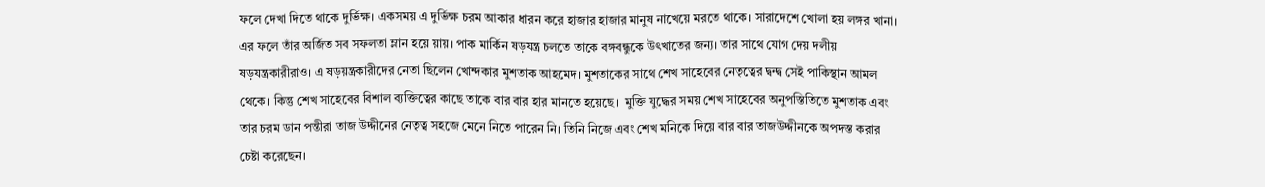ফলে দেখা দিতে থাকে দুর্ভিক্ষ। একসময় এ দুর্ভিক্ষ চরম আকার ধারন করে হাজার হাজার মানুষ নাখেয়ে মরতে থাকে। সারাদেশে খোলা হয় লঙ্গর খানা। এর ফলে তাঁর অর্জিত সব সফলতা ম্লান হয়ে য়ায়। পাক মার্কিন ষড়যন্ত্র চলতে তাকে বঙ্গবন্ধুকে উৎখাতের জন্য। তার সাথে যোগ দেয় দলীয় ষড়যন্ত্রকারীরাও। এ ষড়য়ন্ত্রকারীদের নেতা ছিলেন খোন্দকার মুশতাক আহমেদ। মুশতাকের সাথে শেখ সাহেবের নেতৃত্বের দ্বন্দ্ব সেই পাকিস্থান আমল থেকে। কিন্তু শেখ সাহেবের বিশাল ব্যক্তিত্বের কাছে তাকে বার বার হার মানতে হয়েছে।  মুক্তি যুদ্ধের সময় শেখ সাহেবের অনুপস্তিতিতে মুশতাক এবং তার চরম ডান পন্তীরা তাজ উদ্দীনের নেতৃত্ব সহজে মেনে নিতে পারেন নি। তিনি নিজে এবং শেখ মনিকে দিয়ে বার বার তাজউদ্দীনকে অপদস্ত করার চেষ্টা করেছেন।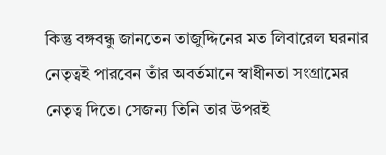কিন্তু বঙ্গবন্ধু জানতেন তাজুদ্দিনের মত লিবারেল ঘরনার নেতৃত্বই পারবেন তাঁর অবর্তমানে স্বাধীনতা সংগ্রামের নেতৃত্ব দিতে। সেজন্য তিনি তার উপরই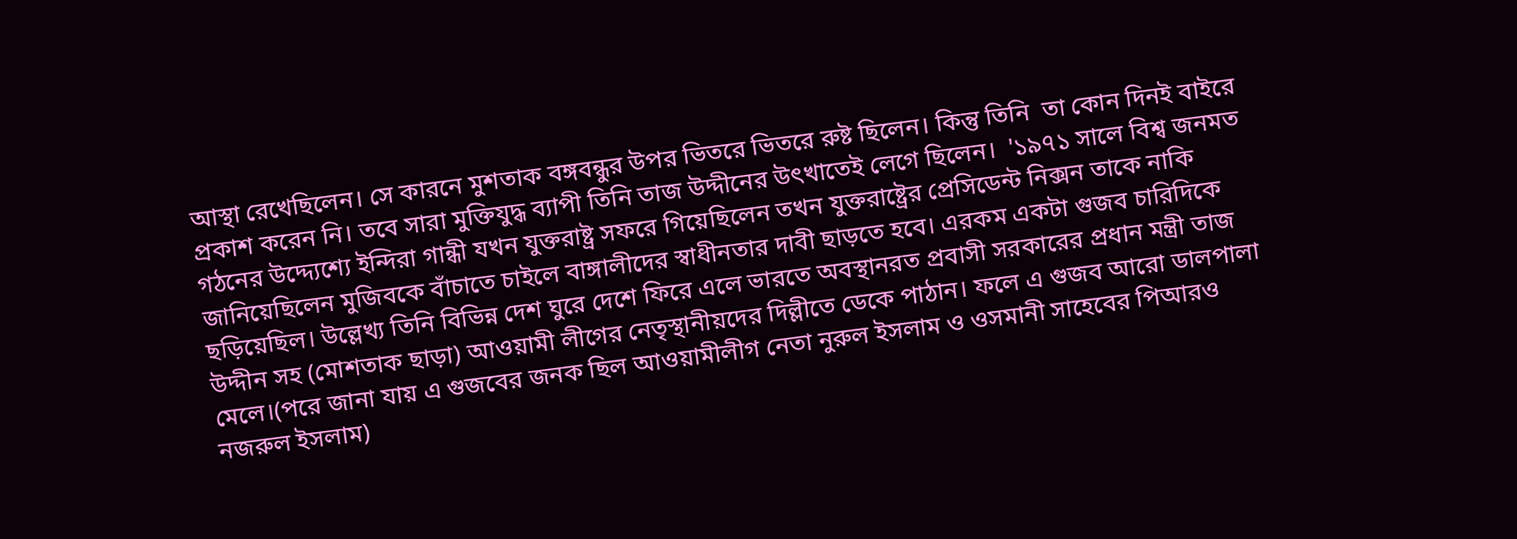আস্থা রেখেছিলেন। সে কারনে মুশতাক বঙ্গবন্ধুর উপর ভিতরে ভিতরে রুষ্ট ছিলেন। কিন্তু তিনি  তা কোন দিনই বাইরে প্রকাশ করেন নি। তবে সারা মুক্তিযুদ্ধ ব্যাপী তিনি তাজ উদ্দীনের উৎখাতেই লেগে ছিলেন।  '১৯৭১ সালে বিশ্ব জনমত গঠনের উদ্দ্যেশ্যে ইন্দিরা গান্ধী যখন যুক্তরাষ্ট্র সফরে গিয়েছিলেন তখন যুক্তরাষ্ট্রের প্রেসিডেন্ট নিক্সন তাকে নাকি জানিয়েছিলেন মুজিবকে বাঁচাতে চাইলে বাঙ্গালীদের স্বাধীনতার দাবী ছাড়তে হবে। এরকম একটা গুজব চারিদিকে ছড়িয়েছিল। উল্লেখ্য তিনি বিভিন্ন দেশ ঘুরে দেশে ফিরে এলে ভারতে অবস্থানরত প্রবাসী সরকারের প্রধান মন্ত্রী তাজ উদ্দীন সহ (মোশতাক ছাড়া) আওয়ামী লীগের নেতৃস্থানীয়দের দিল্লীতে ডেকে পাঠান। ফলে এ গুজব আরো ডালপালা মেলে।(পরে জানা যায় এ গুজবের জনক ছিল আওয়ামীলীগ নেতা নুরুল ইসলাম ও ওসমানী সাহেবের পিআরও নজরুল ইসলাম)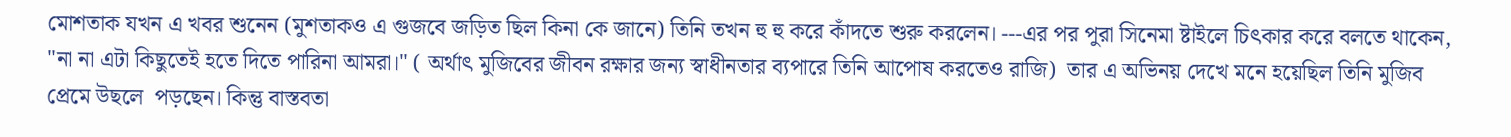মোশতাক যখন এ খবর শুনেন (মুশতাকও এ গুজবে জড়িত ছিল কিনা কে জানে) তিনি তখন হু হু করে কাঁদতে শুরু করলেন। ---এর পর পুরা সিনেমা ষ্টাইলে চিৎকার করে বলতে থাকেন, "না না এটা কিছুতেই হতে দিতে পারিনা আমরা।" ( অর্থাৎ মুজিবের জীবন রক্ষার জন্য স্বাধীনতার ব্যপারে তিনি আপোষ করতেও রাজি)  তার এ অভিনয় দেখে মনে হয়েছিল তিনি মুজিব প্রেমে উছলে  পড়ছেন। কিন্তু বাস্তবতা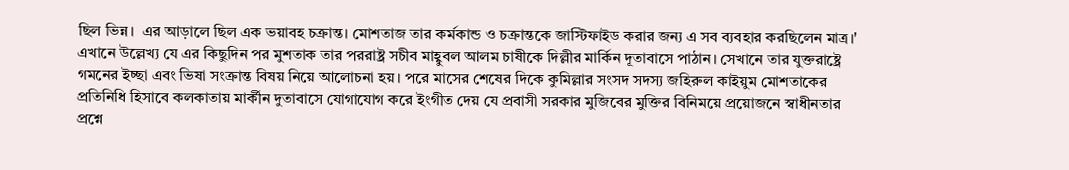ছিল ভিন্ন।  এর আড়ালে ছিল এক ভয়াবহ চক্রান্ত। মোশতাজ তার কর্মকান্ড ও চক্রান্তকে জাস্টিফাইড করার জন্য এ সব ব্যবহার করছিলেন মাত্র।' এখানে উল্লেখ্য যে এর কিছুদিন পর মুশতাক তার পররাষ্ট্র সচীব মাহ্বুবল আলম চাষীকে দিল্লীর মার্কিন দূতাবাসে পাঠান। সেখানে তার যুক্তরাষ্ট্রে গমনের ইচ্ছা এবং ভিষা সংক্রান্ত বিষয় নিয়ে আলোচনা হয়। পরে মাসের শেষের দিকে কুমিল্লার সংসদ সদস্য জহিরুল কাইয়ুম মোশতাকের প্রতিনিধি হিসাবে কলকাতায় মার্কীন দুতাবাসে যোগাযোগ করে ইংগীত দেয় যে প্রবাসী সরকার মুজিবের মুক্তির বিনিময়ে প্রয়োজনে স্বাধীনতার প্রশ্নে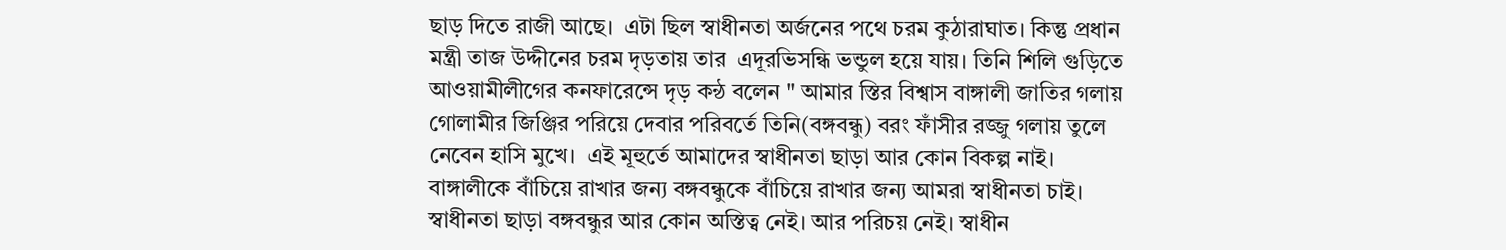ছাড় দিতে রাজী আছে।  এটা ছিল স্বাধীনতা অর্জনের পথে চরম কুঠারাঘাত। কিন্তু প্রধান মন্ত্রী তাজ উদ্দীনের চরম দৃড়তায় তার  এদূরভিসন্ধি ভন্ডুল হয়ে যায়। তিনি শিলি গুড়িতে আওয়ামীলীগের কনফারেন্সে দৃড় কন্ঠ বলেন " আমার স্তির বিশ্বাস বাঙ্গালী জাতির গলায় গোলামীর জিঞ্জির পরিয়ে দেবার পরিবর্তে তিনি(বঙ্গবন্ধু) বরং ফাঁসীর রজ্জু গলায় তুলে নেবেন হাসি মুখে।  এই মূহুর্তে আমাদের স্বাধীনতা ছাড়া আর কোন বিকল্প নাই। বাঙ্গালীকে বাঁচিয়ে রাখার জন্য বঙ্গবন্ধুকে বাঁচিয়ে রাখার জন্য আমরা স্বাধীনতা চাই। স্বাধীনতা ছাড়া বঙ্গবন্ধুর আর কোন অস্তিত্ব নেই। আর পরিচয় নেই। স্বাধীন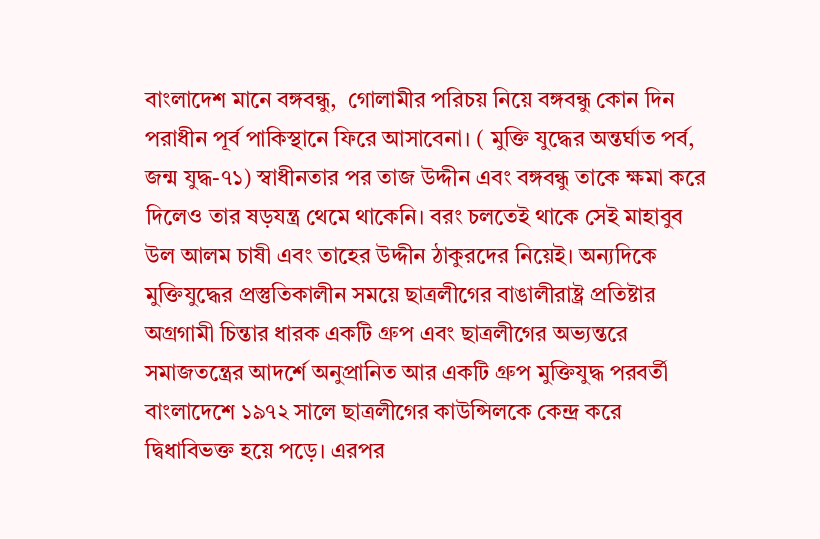বাংলাদেশ মানে বঙ্গবন্ধু,  গোলামীর পরিচয় নিয়ে বঙ্গবন্ধু কোন দিন পরাধীন পূর্ব পাকিস্থানে ফিরে আসাবেনা। ( মুক্তি যুদ্ধের অন্তর্ঘাত পর্ব, জন্ম যুদ্ধ-৭১) স্বাধীনতার পর তাজ উদ্দীন এবং বঙ্গবন্ধু তাকে ক্ষমা করে দিলেও তার ষড়যন্ত্র থেমে থাকেনি। বরং চলতেই থাকে সেই মাহাবুব উল আলম চাষী এবং তাহের উদ্দীন ঠাকুরদের নিয়েই। অন্যদিকে মুক্তিযুদ্ধের প্রস্তুতিকালীন সময়ে ছাত্রলীগের বাঙালীরাষ্ট্র প্রতিষ্টার অগ্রগামী চিন্তার ধারক একটি গ্রুপ এবং ছাত্রলীগের অভ্যন্তরে সমাজতন্ত্রের আদর্শে অনুপ্রানিত আর একটি গ্রুপ মুক্তিযুদ্ধ পরবর্তী বাংলাদেশে ১৯৭২ সালে ছাত্রলীগের কাউন্সিলকে কেন্দ্র করে দ্বিধাবিভক্ত হয়ে পড়ে। এরপর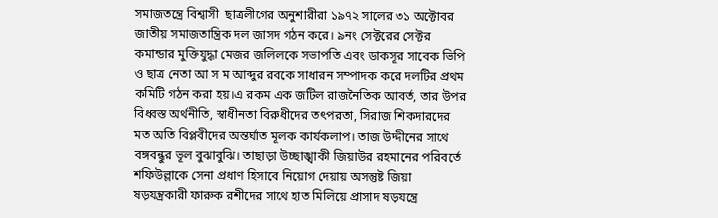সমাজতন্ত্রে বিশ্বাসী  ছাত্রলীগের অনুশারীরা ১৯৭২ সালের ৩১ অক্টোবর জাতীয় সমাজতান্ত্রিক দল জাসদ গঠন করে। ৯নং সেক্টরের সেক্টর কমান্ডার মুক্তিযুদ্ধা মেজর জলিলকে সভাপতি এবং ডাকসূর সাবেক ভিপি ও ছাত্র নেতা আ স ম আব্দুর রবকে সাধারন সম্পাদক করে দলটির প্রথম কমিটি গঠন করা হয়।এ রকম এক জটিল রাজনৈতিক আবর্ত, তার উপর বিধ্বস্ত অর্থনীতি, স্বাধীনতা বিরুধীদের তৎপরতা, সিরাজ শিকদারদের মত অতি বিপ্লবীদের অন্তর্ঘাত মূলক কার্যকলাপ। তাজ উদ্দীনের সাথে বঙ্গবন্ধুর ভূল বুঝাবুঝি। তাছাড়া উচ্ছাঙ্খাকী জিয়াউর রহমানের পরিবর্তে  শফিউল্লাকে সেনা প্রধাণ হিসাবে নিয়োগ দেয়ায় অসন্তুষ্ট জিয়া ষড়যন্ত্রকারী ফারুক রশীদের সাথে হাত মিলিয়ে প্রাসাদ ষড়যন্ত্রে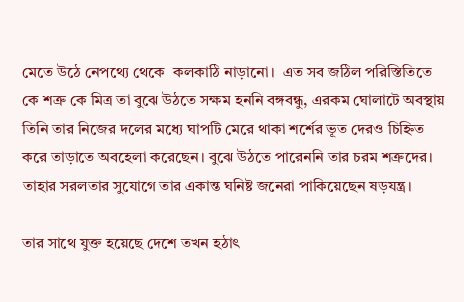মেতে উঠে নেপথ্যে থেকে  কলকাঠি নাড়ানো।  এত সব জঠিল পরিস্তিতিতে কে শত্রু কে মিত্র তা বুঝে উঠতে সক্ষম হননি বঙ্গবন্ধু, এরকম ঘোলাটে অবস্থায় তিনি তার নিজের দলের মধ্যে ঘাপটি মেরে থাকা শর্শের ভূত দেরও চিহ্নিত করে তাড়াতে অবহেলা করেছেন। বুঝে উঠতে পারেননি তার চরম শত্রুদের।  তাহার সরলতার সুযোগে তার একান্ত ঘনিষ্ট জনেরা পাকিয়েছেন ষড়যন্ত্র।

তার সাথে যুক্ত হয়েছে দেশে তখন হঠাৎ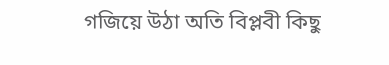গজিয়ে উঠা অতি বিপ্লবী কিছু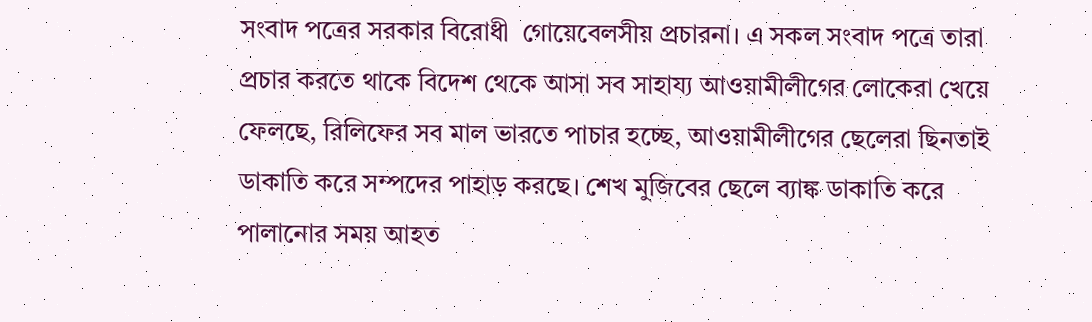সংবাদ পত্রের সরকার বিরোধী  গোয়েবেলসীয় প্রচারনা। এ সকল সংবাদ পত্রে তারা প্রচার করতে থাকে বিদেশ থেকে আসা সব সাহায্য আওয়ামীলীগের লোকেরা খেয়ে ফেলছে, রিলিফের সব মাল ভারতে পাচার হচ্ছে, আওয়ামীলীগের ছেলেরা ছিনতাই ডাকাতি করে সম্পদের পাহাড় করছে। শেখ মুজিবের ছেলে ব্যাঙ্ক ডাকাতি করে পালানোর সময় আহত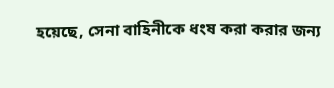হয়েছে, সেনা বাহিনীকে ধংষ করা করার জন্য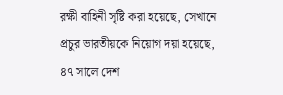রক্ষী বাহিনী সৃষ্টি করা হয়েছে, সেখানে প্রচুর ভারতীয়কে নিয়োগ দয়া হয়েছে, ৪৭ সালে দেশ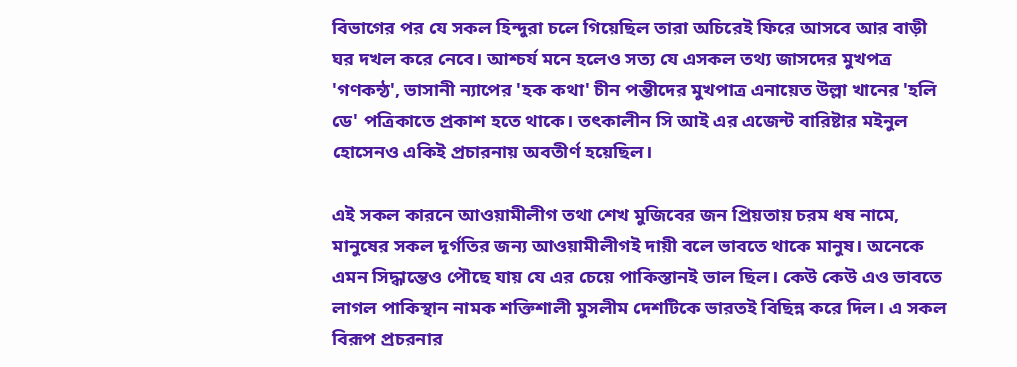বিভাগের পর যে সকল হিন্দুরা চলে গিয়েছিল তারা অচিরেই ফিরে আসবে আর বাড়ী ঘর দখল করে নেবে। আশ্চর্য মনে হলেও সত্য যে এসকল তথ্য জাসদের মুখপত্র 'গণকন্ঠ', ভাসানী ন্যাপের 'হক কথা' চীন পন্তীদের মুখপাত্র এনায়েত উল্লা খানের 'হলি ডে' পত্রিকাতে প্রকাশ হতে থাকে। তৎকালীন সি আই এর এজেন্ট বারিষ্টার মইনুল হোসেনও একিই প্রচারনায় অবতীর্ণ হয়েছিল।

এই সকল কারনে আওয়ামীলীগ তথা শেখ মুজিবের জন প্রিয়তায় চরম ধষ নামে, মানুষের সকল দূর্গতির জন্য আওয়ামীলীগই দায়ী বলে ভাবতে থাকে মানুষ। অনেকে এমন সিদ্ধান্তেও পৌছে যায় যে এর চেয়ে পাকিস্তানই ভাল ছিল। কেউ কেউ এও ভাবতে লাগল পাকিস্থান নামক শক্তিশালী মুসলীম দেশটিকে ভারতই বিছিন্ন করে দিল। এ সকল বিরূপ প্রচরনার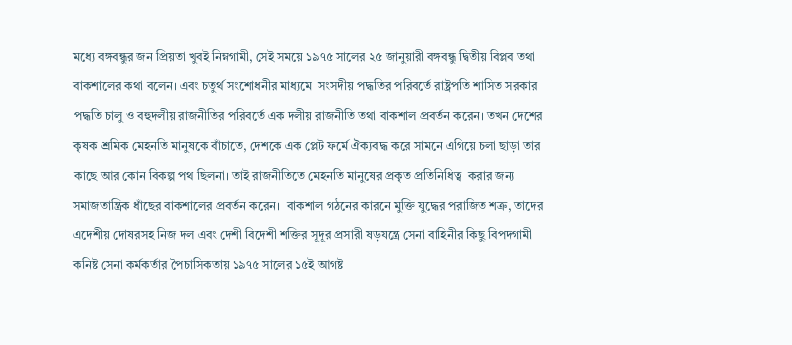মধ্যে বঙ্গবন্ধুর জন প্রিয়তা খুবই নিম্নগামী, সেই সময়ে ১৯৭৫ সালের ২৫ জানুয়ারী বঙ্গবন্ধু দ্বিতীয় বিপ্লব তথা বাকশালের কথা বলেন। এবং চতুর্থ সংশোধনীর মাধ্যমে  সংসদীয় পদ্ধতির পরিবর্তে রাষ্ট্রপতি শাসিত সরকার পদ্ধতি চালু ও বহুদলীয় রাজনীতির পরিবর্তে এক দলীয় রাজনীতি তথা বাকশাল প্রবর্তন করেন। তখন দেশের কৃষক শ্রমিক মেহনতি মানুষকে বাঁচাতে, দেশকে এক প্লেট ফর্মে ঐক্যবদ্ধ করে সামনে এগিয়ে চলা ছাড়া তার কাছে আর কোন বিকল্প পথ ছিলনা। তাই রাজনীতিতে মেহনতি মানুষের প্রকৃত প্রতিনিধিত্ব  করার জন্য সমাজতান্ত্রিক ধাঁছের বাকশালের প্রবর্তন করেন।  বাকশাল গঠনের কারনে মুক্তি যুদ্ধের পরাজিত শত্রু, তাদের এদেশীয় দোষরসহ নিজ দল এবং দেশী বিদেশী শক্তির সূদূর প্রসারী ষড়যন্ত্রে সেনা বাহিনীর কিছু বিপদগামী কনিষ্ট সেনা কর্মকর্তার পৈচাসিকতায় ১৯৭৫ সালের ১৫ই আগষ্ট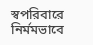স্বপরিবারে নির্মমভাবে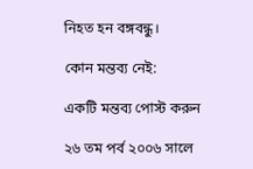নিহত হন বঙ্গবন্ধু।

কোন মন্তব্য নেই:

একটি মন্তব্য পোস্ট করুন

২৬ তম পর্ব ২০০৬ সালে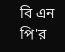বি এন পি'র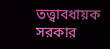তত্ত্বাবধায়ক সরকার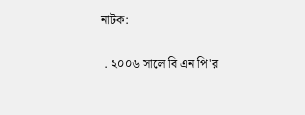নাটক:

 . ২০০৬ সালে বি এন পি'র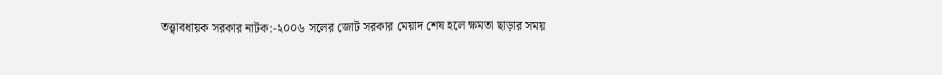তত্ত্বাবধায়ক সরকার নাটক:-২০০৬ সলের জোট সরকার মেয়াদ শেষ হলে ক্ষমতা ছাড়ার সময়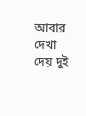আবার দেখা দেয় দুই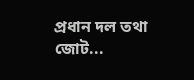প্রধান দল তথা জোট...